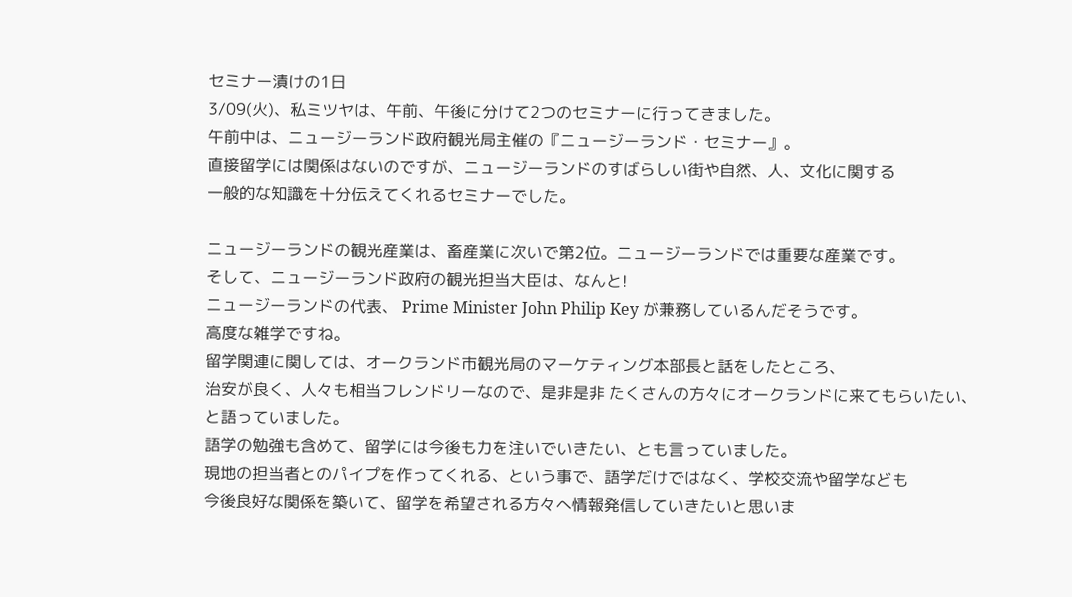セミナー漬けの1日
3/09(火)、私ミツヤは、午前、午後に分けて2つのセミナーに行ってきました。
午前中は、ニュージーランド政府観光局主催の『ニュージーランド・セミナー』。
直接留学には関係はないのですが、ニュージーランドのすばらしい街や自然、人、文化に関する
一般的な知識を十分伝えてくれるセミナーでした。

ニュージーランドの観光産業は、畜産業に次いで第2位。ニュージーランドでは重要な産業です。
そして、ニュージーランド政府の観光担当大臣は、なんと!
ニュージーランドの代表、 Prime Minister John Philip Key が兼務しているんだそうです。
高度な雑学ですね。
留学関連に関しては、オークランド市観光局のマーケティング本部長と話をしたところ、
治安が良く、人々も相当フレンドリーなので、是非是非 たくさんの方々にオークランドに来てもらいたい、
と語っていました。
語学の勉強も含めて、留学には今後も力を注いでいきたい、とも言っていました。
現地の担当者とのパイプを作ってくれる、という事で、語学だけではなく、学校交流や留学なども
今後良好な関係を築いて、留学を希望される方々へ情報発信していきたいと思いま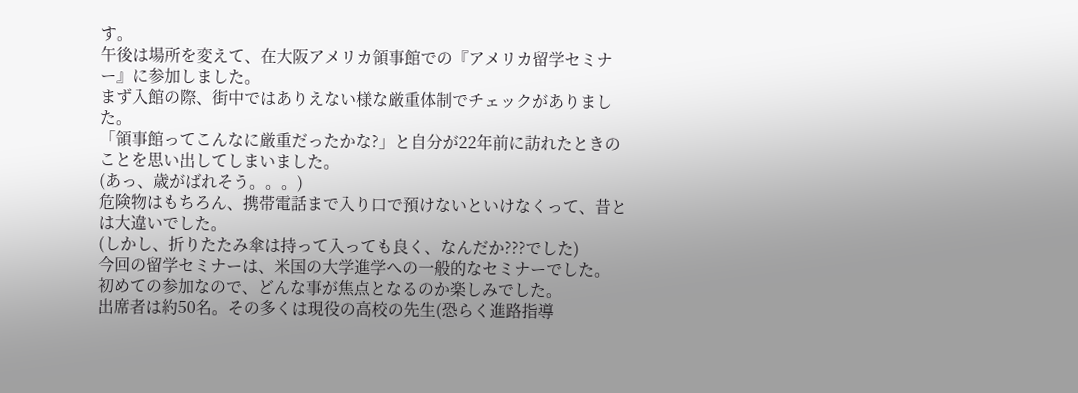す。
午後は場所を変えて、在大阪アメリカ領事館での『アメリカ留学セミナー』に参加しました。
まず入館の際、街中ではありえない様な厳重体制でチェックがありました。
「領事館ってこんなに厳重だったかな?」と自分が22年前に訪れたときのことを思い出してしまいました。
(あっ、歳がばれそう。。。)
危険物はもちろん、携帯電話まで入り口で預けないといけなくって、昔とは大違いでした。
(しかし、折りたたみ傘は持って入っても良く、なんだか???でした)
今回の留学セミナーは、米国の大学進学への一般的なセミナーでした。
初めての参加なので、どんな事が焦点となるのか楽しみでした。
出席者は約50名。その多くは現役の高校の先生(恐らく進路指導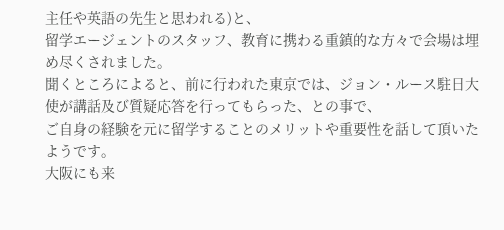主任や英語の先生と思われる)と、
留学エージェントのスタッフ、教育に携わる重鎮的な方々で会場は埋め尽くされました。
聞くところによると、前に行われた東京では、ジョン・ルース駐日大使が講話及び質疑応答を行ってもらった、との事で、
ご自身の経験を元に留学することのメリットや重要性を話して頂いたようです。
大阪にも来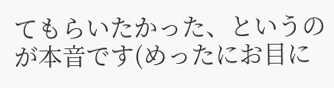てもらいたかった、というのが本音です(めったにお目に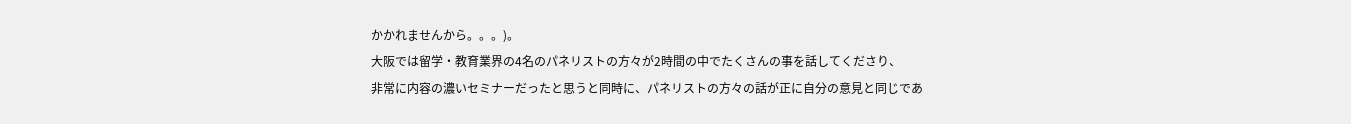かかれませんから。。。)。
大阪では留学・教育業界の4名のパネリストの方々が2時間の中でたくさんの事を話してくださり、
非常に内容の濃いセミナーだったと思うと同時に、パネリストの方々の話が正に自分の意見と同じであ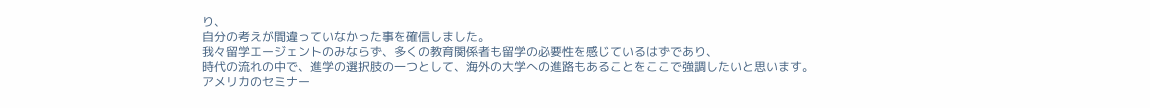り、
自分の考えが間違っていなかった事を確信しました。
我々留学エージェントのみならず、多くの教育関係者も留学の必要性を感じているはずであり、
時代の流れの中で、進学の選択肢の一つとして、海外の大学への進路もあることをここで強調したいと思います。
アメリカのセミナー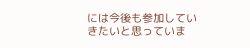には今後も参加していきたいと思っていま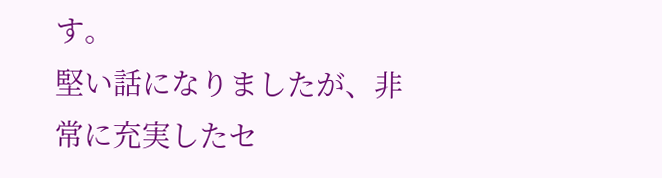す。
堅い話になりましたが、非常に充実したセ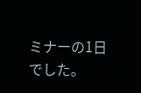ミナーの1日でした。